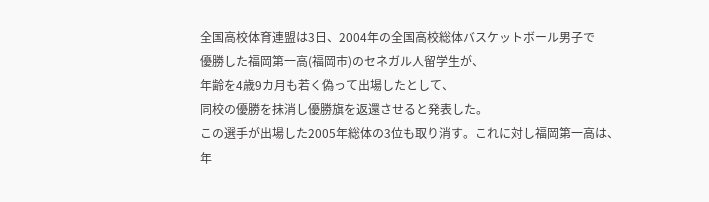全国高校体育連盟は3日、2004年の全国高校総体バスケットボール男子で
優勝した福岡第一高(福岡市)のセネガル人留学生が、
年齢を4歳9カ月も若く偽って出場したとして、
同校の優勝を抹消し優勝旗を返還させると発表した。
この選手が出場した2005年総体の3位も取り消す。これに対し福岡第一高は、
年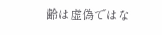齢は虚偽ではな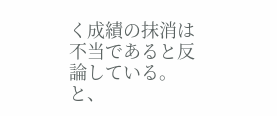く成績の抹消は不当であると反論している。と、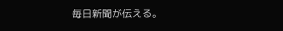毎日新聞が伝える。